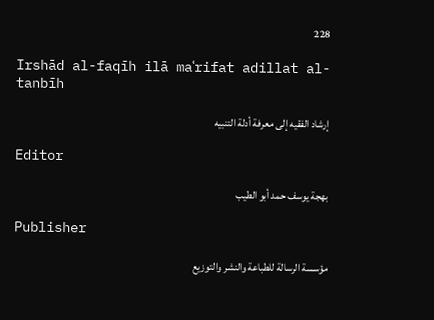228

Irshād al-faqīh ilā maʿrifat adillat al-tanbīh

إرشاد الفقيه إلى معرفة أدلة التنبيه

Editor

بهجة يوسف حمد أبو الطيب

Publisher

مؤسسة الرسالة للطباعة والنشر والتوزيع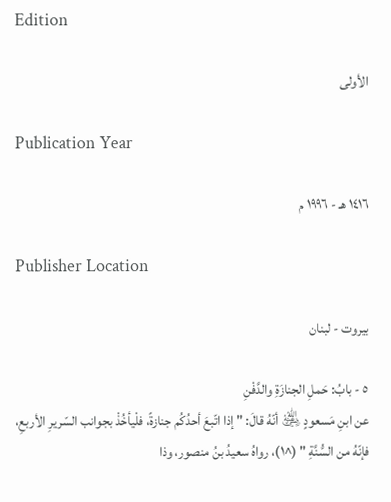Edition

الأولى

Publication Year

١٤١٦ هـ - ١٩٩٦ م

Publisher Location

بيروت - لبنان

٥ - بابُ: حَملِ الجنازَةِ والدَّفْنِ
عن ابنِ مَسعودٍ ﵁ أنّهُ قالَ: " إذا اتّبعَ أحدُكُم جنازةً، فلْيأخُذْ بجوانب السّريرِ الأربعِ، فإنّهُ من السُّنَّةِ " (^١)، رواهُ سعيدُ بنُ منصور، وذا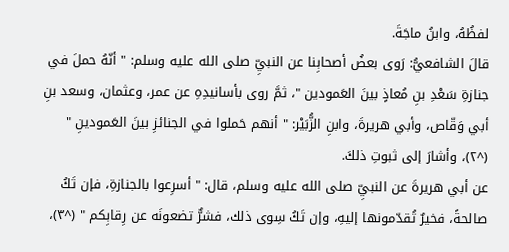لفظُهُ، وابنُ ماجَةَ.
قالَ الشافعيُّ: رَوى بعضُ أصحابِنا عن النبيِّ صلى الله عليه وسلم: " أنّهُ حملَ في جنازةِ سَعْدِ بنِ مُعاذٍ بينَ العَمودين "، ثمَّ روى بأسانيدِهِ عن عمر، وعثمان، وسعد بنِ أبي وَقّاص، وأبي هريرةَ، وابنِ الزُّبَيْر: " أنهم حَملوا في الجنائزِ بينَ العَمودينِ " (^٢)، وأشارَ إلى ثبوتِ ذلكَ.
عن أبي هريرةَ عن النبيِّ صلى الله عليه وسلم، قال: " أسرِعوا بالجنازةِ، فإن تَكُ صالحةً، فخيرٌ تُقدّمونها إليهِ، وإن تَكُ سِوى ذلك، فشرٌّ تضعونَه عن رِقابِكم " (^٣)،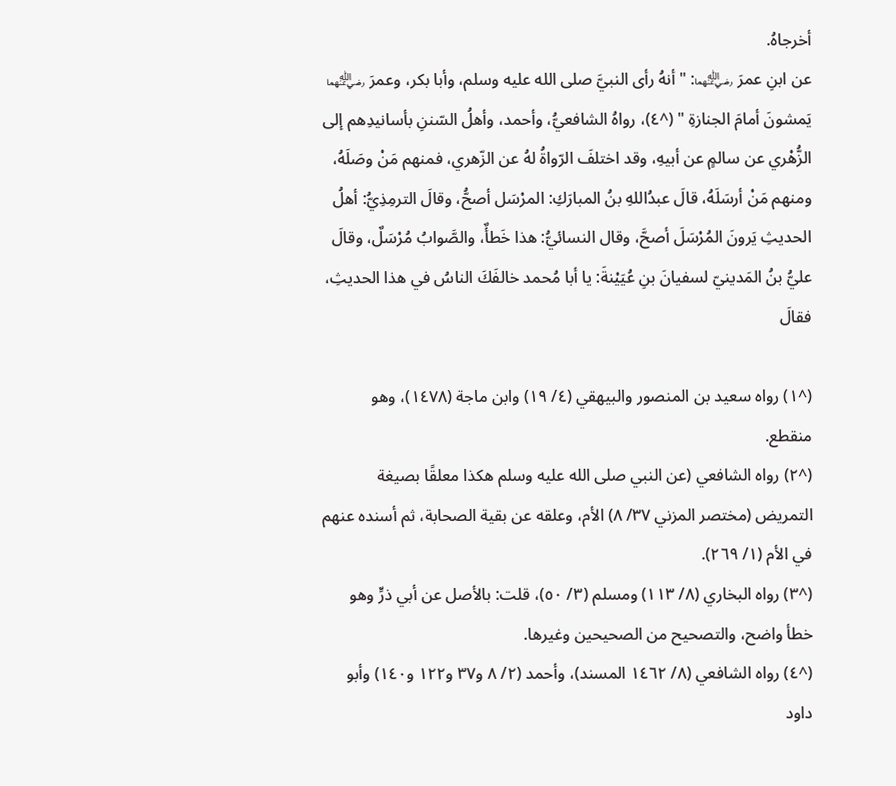أخرجاهُ.
عن ابنِ عمرَ ﵄: " أنهُ رأى النبيَّ صلى الله عليه وسلم، وأبا بكر، وعمرَ ﵄ يَمشونَ أمامَ الجنازةِ " (^٤)، رواهُ الشافعيُّ، وأحمد، وأهلُ السّننِ بأسانيدِهم إلى الزُّهْري عن سالمٍ عن أبيهِ، وقد اختلفَ الرّواةُ لهُ عن الزّهري، فمنهم مَنْ وصَلَهُ، ومنهم مَنْ أرسَلَهُ، قالَ عبدُاللهِ بنُ المبارَكِ: المرْسَل أصحُّ، وقالَ الترمِذِيُّ: أهلُ الحديثِ يَرونَ المُرْسَلَ أصحَّ، وقال النسائيُّ: هذا خَطأٌ، والصَّوابُ مُرْسَلٌ، وقالَ عليُّ بنُ المَدينيّ لسفيانَ بنِ عُيَيْنةَ: يا أبا مُحمد خالفَكَ الناسُ في هذا الحديثِ، فقالَ

(^١) رواه سعيد بن المنصور والبيهقي (٤/ ١٩) وابن ماجة (١٤٧٨)، وهو منقطع.
(^٢) رواه الشافعي (عن النبي صلى الله عليه وسلم هكذا معلقًا بصيغة التمريض (مختصر المزني ٣٧/ ٨) الأم، وعلقه عن بقية الصحابة، ثم أسنده عنهم في الأم (١/ ٢٦٩).
(^٣) رواه البخاري (٨/ ١١٣) ومسلم (٣/ ٥٠)، قلت: بالأصل عن أبي ذرٍّ وهو خطأ واضح، والتصحيح من الصحيحين وغيرها.
(^٤) رواه الشافعي (٨/ ١٤٦٢ المسند)، وأحمد (٢/ ٨ و٣٧ و١٢٢ و١٤٠) وأبو داود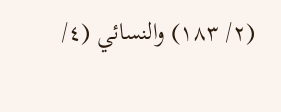(٢/ ١٨٣) والنسائي (٤/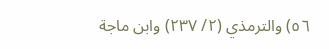٥٦) والترمذي (٢/ ٢٣٧) وابن ماجة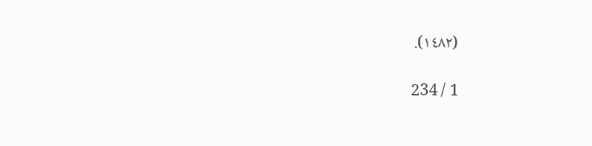(١٤٨٢).

1 / 234